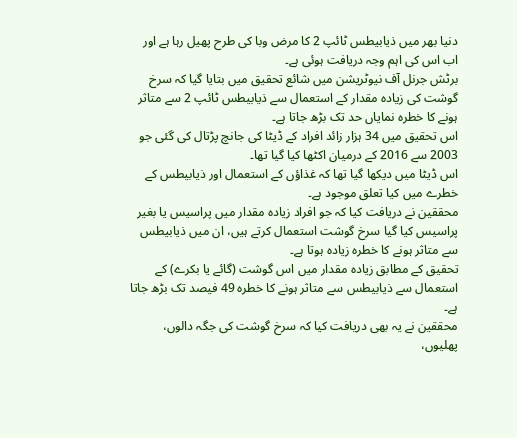دنیا بھر میں ذیابیطس ٹائپ 2 کا مرض وبا کی طرح پھیل رہا ہے اور اب اس کی اہم وجہ دریافت ہوئی ہے۔
برٹش جرنل آف نیوٹریشن میں شائع تحقیق میں بتایا گیا کہ سرخ گوشت کی زیادہ مقدار کے استعمال سے ذیابیطس ٹائپ 2 سے متاثر ہونے کا خطرہ نمایاں حد تک بڑھ جاتا ہے۔
اس تحقیق میں 34 ہزار زائد افراد کے ڈیٹا کی جانچ پڑتال کی گئی جو 2003 سے 2016 کے درمیان اکٹھا کیا گیا تھا۔
اس ڈیٹا میں دیکھا گیا تھا کہ غذاؤں کے استعمال اور ذیابیطس کے خطرے میں کیا تعلق موجود ہے۔
محققین نے دریافت کیا کہ جو افراد زیادہ مقدار میں پراسیس یا بغیر پراسیس کیا گیا سرخ گوشت استعمال کرتے ہیں، ان میں ذیابیطس سے متاثر ہونے کا خطرہ زیادہ ہوتا ہے۔
تحقیق کے مطابق زیادہ مقدار میں اس گوشت (گائے یا بکرے) کے استعمال سے ذیابیطس سے متاثر ہونے کا خطرہ 49 فیصد تک بڑھ جاتا ہے۔
محققین نے یہ بھی دریافت کیا کہ سرخ گوشت کی جگہ دالوں، پھلیوں،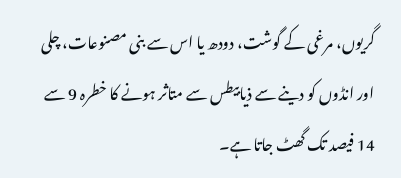گریوں، مرغی کے گوشت، دودھ یا اس سے بنی مصنوعات، چلی اور انڈوں کو دینے سے ذیابیطس سے متاثر ہونے کا خطرہ 9 سے 14 فیصد تک گھٹ جاتا ہے۔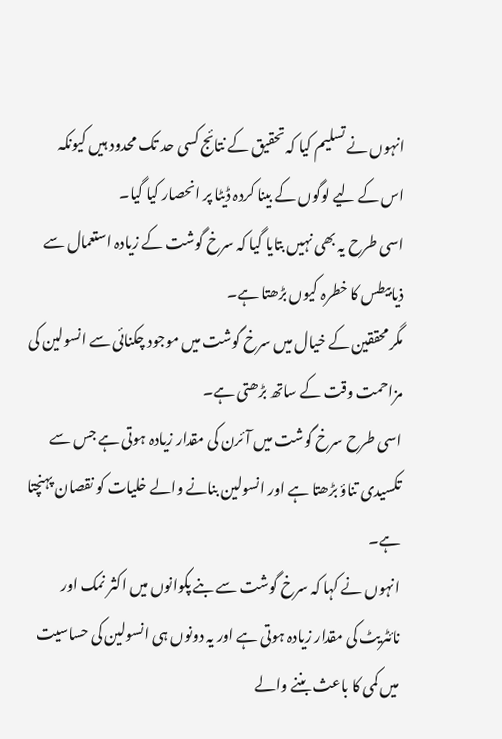انہوں نے تسلیم کیا کہ تحقیق کے نتائج کسی حد تک محدود ہیں کیونکہ اس کے لیے لوگوں کے بینا کردہ ڈیٹا پر انحصار کیا گیا۔
اسی طرح یہ بھی نہیں بتایا گیا کہ سرخ گوشت کے زیادہ استعمال سے ذیابیطس کا خطرہ کیوں بڑھتا ہے۔
مگر محققین کے خیال میں سرخ گوشت میں موجود چکنائی سے انسولین کی مزاحمت وقت کے ساتھ بڑھتی ہے۔
اسی طرح سرخ گوشت میں آئرن کی مقدار زیادہ ہوتی ہے جس سے تکسیدی تناؤ بڑھتا ہے اور انسولین بنانے والے خلیات کو نقصان پہنچتا ہے۔
انہوں نے کہا کہ سرخ گوشت سے بنے پکوانوں میں اکثر نمک اور نائٹریٹ کی مقدار زیادہ ہوتی ہے اور یہ دونوں ہی انسولین کی حساسیت میں کمی کا باعث بننے والے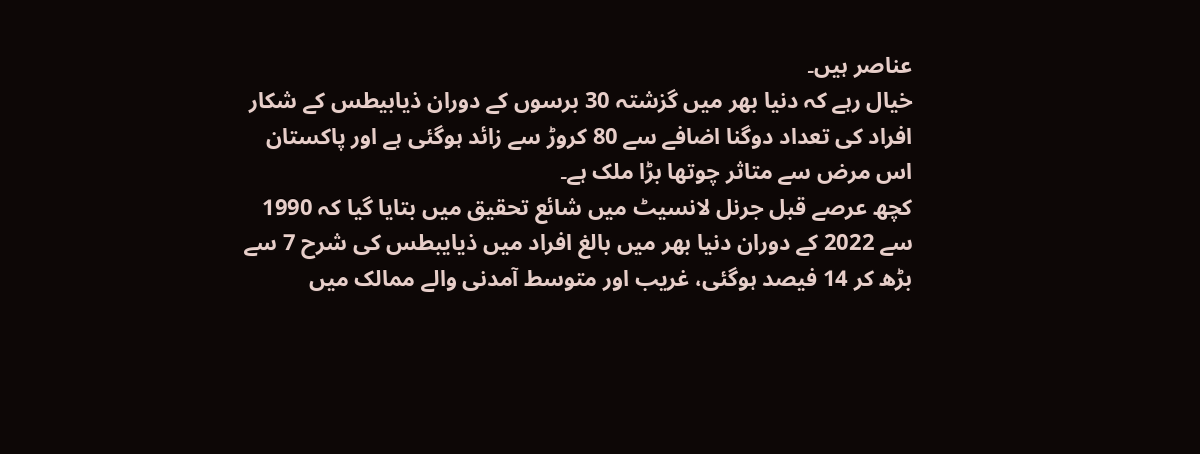عناصر ہیں۔
خیال رہے کہ دنیا بھر میں گزشتہ 30 برسوں کے دوران ذیابیطس کے شکار افراد کی تعداد دوگنا اضافے سے 80 کروڑ سے زائد ہوگئی ہے اور پاکستان اس مرض سے متاثر چوتھا بڑا ملک ہے۔
کچھ عرصے قبل جرنل لانسیٹ میں شائع تحقیق میں بتایا گیا کہ 1990 سے 2022 کے دوران دنیا بھر میں بالغ افراد میں ذیایبطس کی شرح 7 سے بڑھ کر 14 فیصد ہوگئی، غریب اور متوسط آمدنی والے ممالک میں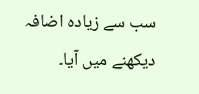سب سے زیادہ اضافہ دیکھنے میں آیا۔